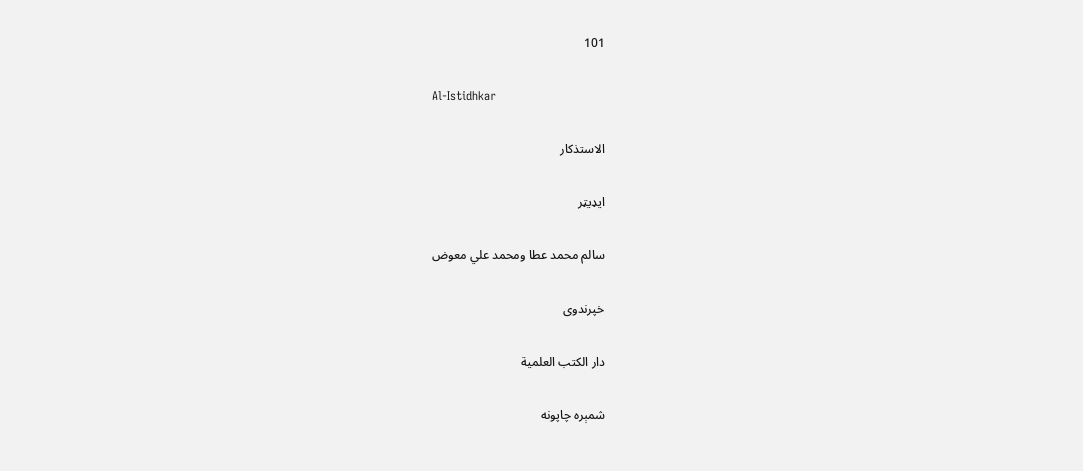101

Al-Istidhkar

الاستذكار

ایډیټر

سالم محمد عطا ومحمد علي معوض

خپرندوی

دار الكتب العلمية

شمېره چاپونه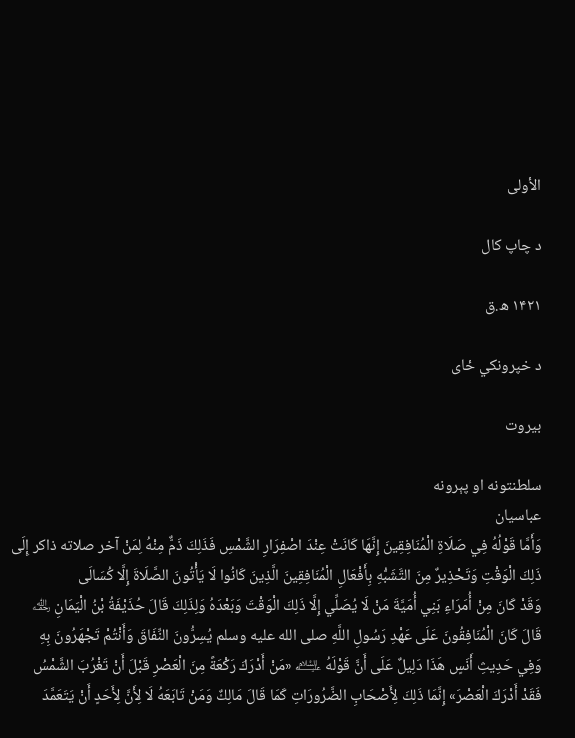الأولى

د چاپ کال

۱۴۲۱ ه.ق

د خپرونکي ځای

بيروت

سلطنتونه او پېرونه
عباسيان
وَأَمَّا قَوْلُهُ فِي صَلَاةِ الْمُنَافِقِينَ إِنَّهَا كَانَتْ عِنْدَ اصْفِرَارِ الشَّمْسِ فَذَلِكَ ذَمٌّ مِنْهُ لِمَنْ آخر صلاته ذاكر إِلَى ذَلِكَ الْوَقْتِ وَتَحْذِيرٌ مِنَ التَّشَبُّهِ بِأَفْعَالِ الْمُنَافِقِينَ الَّذِينَ كَانُوا لَا يَأْتُونَ الصَّلَاةَ إِلَّا كُسَالَى
وَقَدْ كَانَ مِنْ أُمَرَاءِ بَنِي أُمَيَّةَ مَنْ لَا يُصَلِّي إِلَّا ذَلِكَ الْوَقْتَ وَبَعْدَهُ وَلِذَلِكَ قَالَ حُذَيْفَةُ بْنُ الْيَمَانِ ﵀ قَالَ كَانَ الْمُنَافِقُونَ عَلَى عَهْدِ رَسُولِ اللَّهِ صلى الله عليه وسلم يُسِرُّونَ النِّفَاقَ وَأَنْتُمْ تَجْهَرُونَ بِهِ
وَفِي حَدِيثِ أَنَسٍ هَذَا دَلِيلٌ عَلَى أَنَّ قَوْلَهُ ﵇ «مَنْ أَدْرَكَ رَكْعَةً مِنَ الْعَصْرِ قَبْلَ أَنْ تَغْرُبَ الشَّمْسُ فَقَدْ أَدْرَكَ الْعَصْرَ» إِنَّمَا ذَلِكَ لِأَصْحَابِ الضَّرُورَاتِ كَمَا قَالَ مَالِكٌ وَمَنْ تَابَعَهُ لَا لِأَنَّ لِأَحَدٍ أَنْ يَتَعَمَّدَ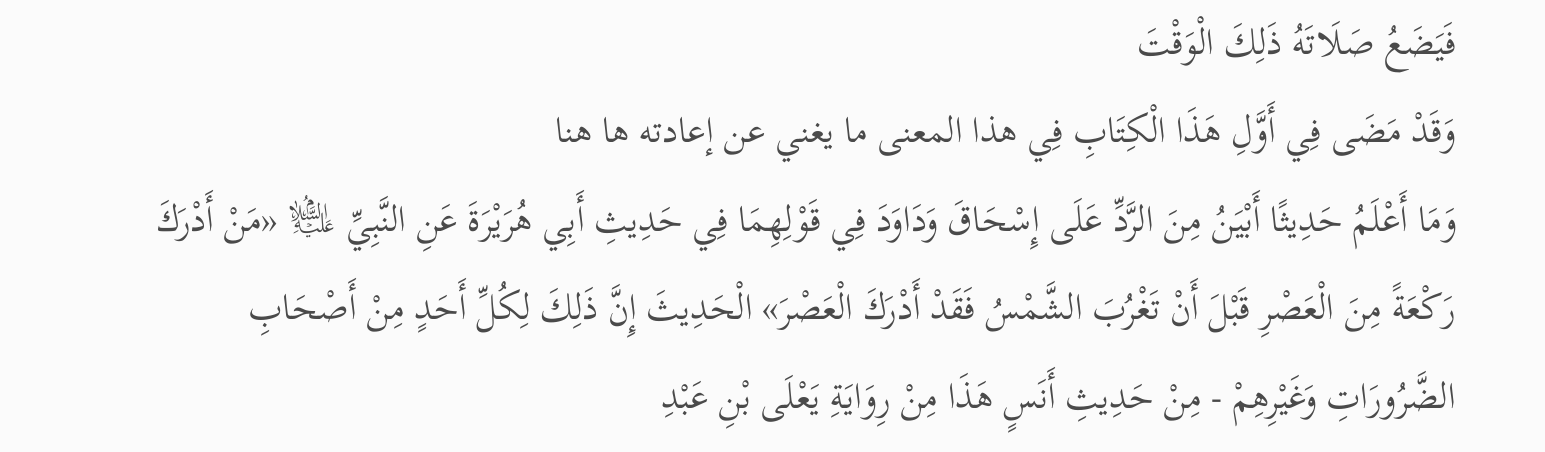فَيَضَعُ صَلَاتَهُ ذَلِكَ الْوَقْتَ
وَقَدْ مَضَى فِي أَوَّلِ هَذَا الْكِتَابِ فِي هذا المعنى ما يغني عن إعادته ها هنا
وَمَا أَعْلَمُ حَدِيثًا أَبْيَنُ مِنَ الرَّدِّ عَلَى إِسْحَاقَ وَدَاوَدَ فِي قَوْلِهِمَا فِي حَدِيثِ أَبِي هُرَيْرَةَ عَنِ النَّبِيِّ ﵇ «مَنْ أَدْرَكَ رَكْعَةً مِنَ الْعَصْرِ قَبْلَ أَنْ تَغْرُبَ الشَّمْسُ فَقَدْ أَدْرَكَ الْعَصْرَ» الْحَدِيثَ إِنَّ ذَلِكَ لِكُلِّ أَحَدٍ مِنْ أَصْحَابِ الضَّرُورَاتِ وَغَيْرِهِمْ - مِنْ حَدِيثِ أَنَسٍ هَذَا مِنْ رِوَايَةِ يَعْلَى بْنِ عَبْدِ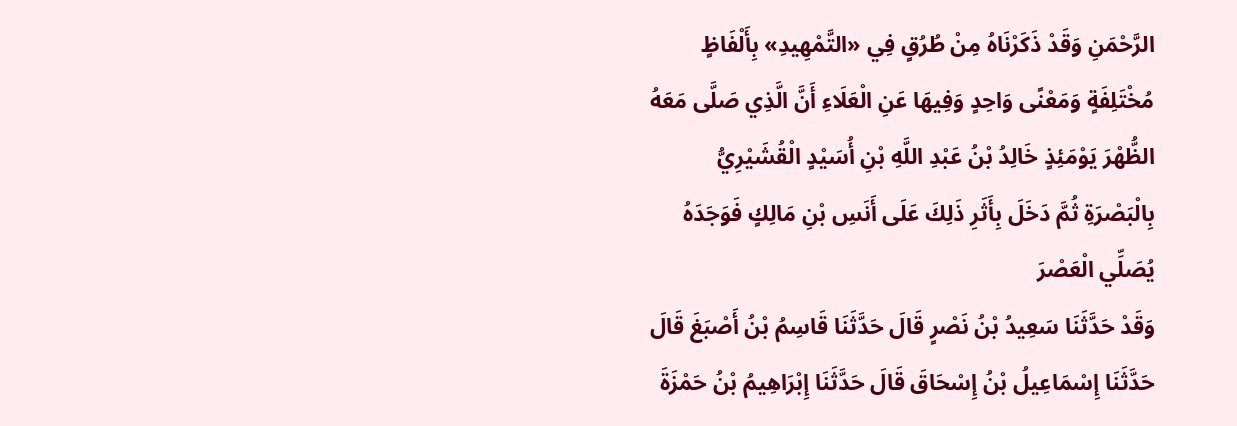الرَّحْمَنِ وَقَدْ ذَكَرْنَاهُ مِنْ طُرُقٍ فِي «التَّمْهِيدِ» بِأَلْفَاظٍ مُخْتَلِفَةٍ وَمَعْنًى وَاحِدٍ وَفِيهَا عَنِ الْعَلَاءِ أَنَّ الَّذِي صَلَّى مَعَهُ الظُّهْرَ يَوْمَئِذٍ خَالِدُ بْنُ عَبْدِ اللَّهِ بْنِ أُسَيْدٍ الْقُشَيْرِيُّ بِالْبَصْرَةِ ثُمَّ دَخَلَ بِأَثَرِ ذَلِكَ عَلَى أَنَسِ بْنِ مَالِكٍ فَوَجَدَهُ يُصَلِّي الْعَصْرَ
وَقَدْ حَدَّثَنَا سَعِيدُ بْنُ نَصْرٍ قَالَ حَدَّثَنَا قَاسِمُ بْنُ أَصْبَغَ قَالَ حَدَّثَنَا إِسْمَاعِيلُ بْنُ إِسْحَاقَ قَالَ حَدَّثَنَا إِبْرَاهِيمُ بْنُ حَمْزَةَ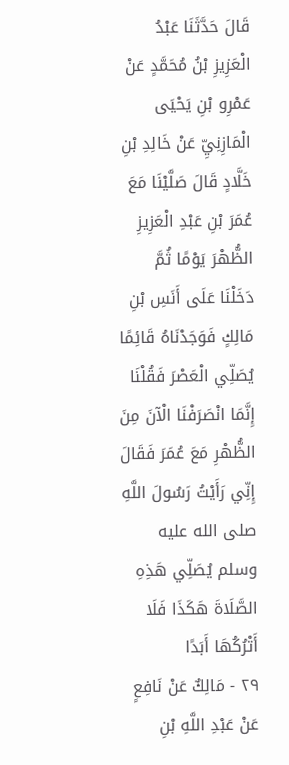قَالَ حَدَّثَنَا عَبْدُ الْعَزِيزِ بْنُ مُحَمَّدٍ عَنْ عَمْرِو بْنِ يَحْيَى الْمَازِنِيِّ عَنْ خَالِدِ بْنِ خَلَّادٍ قَالَ صَلَّيْنَا مَعَ عُمَرَ بْنِ عَبْدِ الْعَزِيزِ الظُّهْرَ يَوْمًا ثُمَّ دَخَلْنَا عَلَى أَنَسِ بْنِ مَالِكٍ فَوَجَدْنَاهُ قَائِمًا يُصَلِّي الْعَصْرَ فَقُلْنَا إِنَّمَا انْصَرَفْنَا الْآنَ مِنَ الظُّهْرِ مَعَ عُمَرَ فَقَالَ إِنِّي رَأَيْتُ رَسُولَ اللَّهِ صلى الله عليه وسلم يُصَلِّي هَذِهِ الصَّلَاةَ هَكَذَا فَلَا أَتْرُكُهَا أَبَدًا
٢٩ - مَالِكٌ عَنْ نَافِعٍ عَنْ عَبْدِ اللَّهِ بْنِ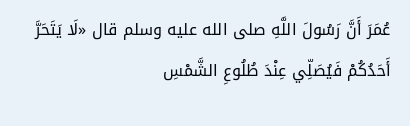عُمَرَ أَنَّ رَسُولَ اللَّهِ صلى الله عليه وسلم قال «لَا يَتَحَرَّ أَحَدُكُمْ فَيُصَلِّي عِنْدَ طُلُوعِ الشَّمْسِ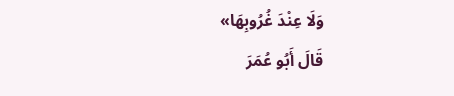وَلَا عِنْدَ غُرُوبِهَا»
قَالَ أَبُو عُمَرَ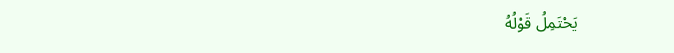يَحْتَمِلُ قَوْلُهُ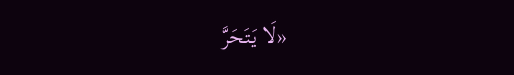«لَا يَتَحَرَّ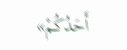أَحَدُكُمْ»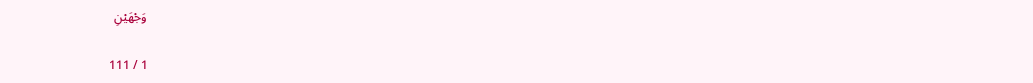وَجْهَيْنِ

1 / 111